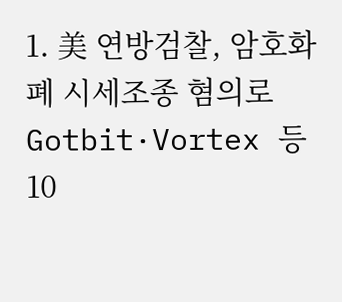1. 美 연방검찰, 암호화폐 시세조종 혐의로 Gotbit·Vortex 등 10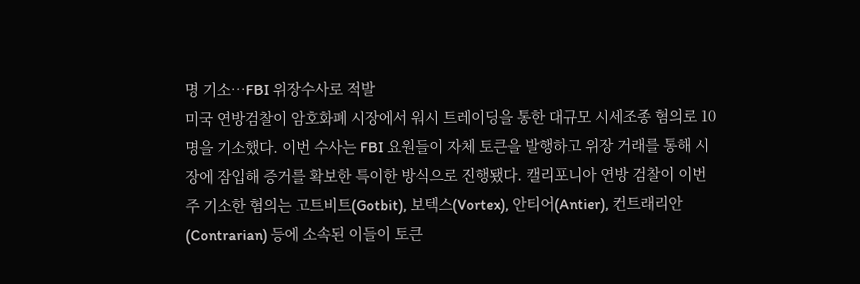명 기소…FBI 위장수사로 적발
미국 연방검찰이 암호화폐 시장에서 워시 트레이딩을 통한 대규모 시세조종 혐의로 10명을 기소했다. 이번 수사는 FBI 요원들이 자체 토큰을 발행하고 위장 거래를 통해 시장에 잠입해 증거를 확보한 특이한 방식으로 진행됐다. 캘리포니아 연방 검찰이 이번 주 기소한 혐의는 고트비트(Gotbit), 보텍스(Vortex), 안티어(Antier), 컨트래리안(Contrarian) 등에 소속된 이들이 토큰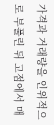가격과 거래량을 인위적으로 부풀린 뒤 고점에서 매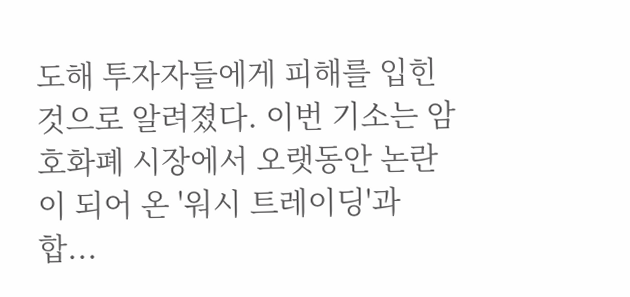도해 투자자들에게 피해를 입힌 것으로 알려졌다. 이번 기소는 암호화폐 시장에서 오랫동안 논란이 되어 온 '워시 트레이딩'과 합...